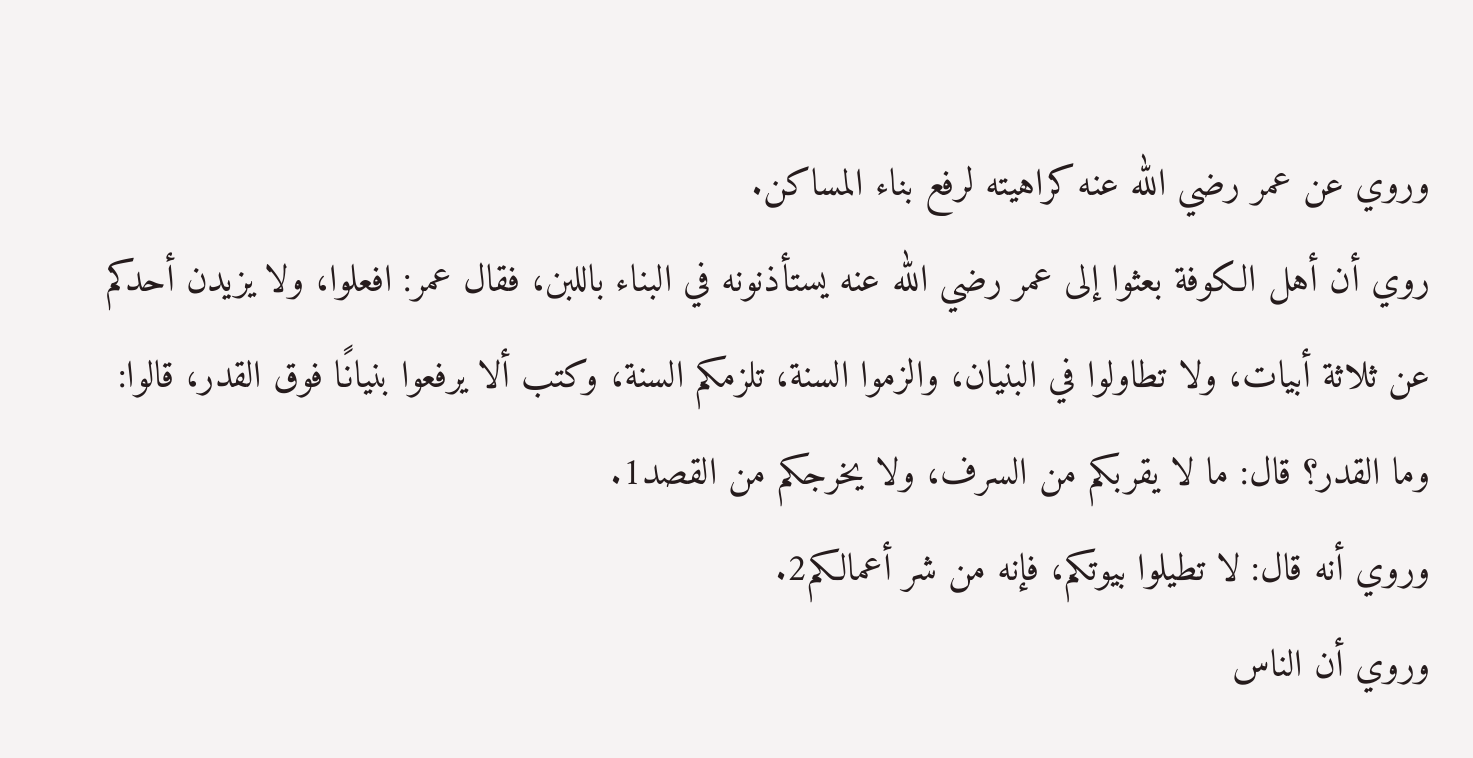وروي عن عمر رضي الله عنه كراهيته لرفع بناء المساكن.
روي أن أهل الكوفة بعثوا إلى عمر رضي الله عنه يستأذنونه في البناء باللبن، فقال عمر: افعلوا، ولا يزيدن أحدكم عن ثلاثة أبيات، ولا تطاولوا في البنيان، والزموا السنة، تلزمكم السنة، وكتب ألا يرفعوا بنيانًا فوق القدر، قالوا: وما القدر؟ قال: ما لا يقربكم من السرف، ولا يخرجكم من القصد1.
وروي أنه قال: لا تطيلوا بيوتكم، فإنه من شر أعمالكم2.
وروي أن الناس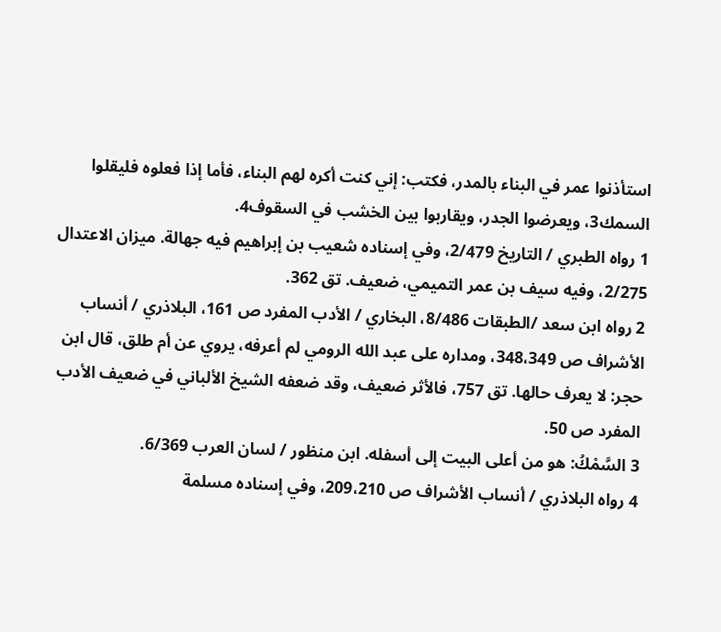استأذنوا عمر في البناء بالمدر، فكتب: إني كنت أكره لهم البناء، فأما إذا فعلوه فليقلوا السمك3، ويعرضوا الجدر، ويقاربوا بين الخشب في السقوف4.
1 رواه الطبري / التاريخ 2/479، وفي إسناده شعيب بن إبراهيم فيه جهالة. ميزان الاعتدال 2/275، وفيه سيف بن عمر التميمي، ضعيف. تق 362.
2 رواه ابن سعد /الطبقات 8/486، البخاري / الأدب المفرد ص 161، البلاذري / أنساب الأشراف ص 348،349، ومداره على عبد الله الرومي لم أعرفه، يروي عن أم طلق، قال ابن حجر: لا يعرف حالها. تق 757، فالأثر ضعيف، وقد ضعفه الشيخ الألباني في ضعيف الأدب المفرد ص 50.
3 السَّمْكُ: هو من أعلى البيت إلى أسفله. ابن منظور / لسان العرب 6/369.
4 رواه البلاذري / أنساب الأشراف ص 209،210، وفي إسناده مسلمة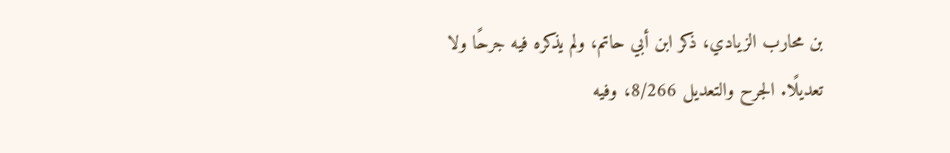بن محارب الزيادي، ذكر ابن أبي حاتم، ولم يذكره فيه جرحًا ولا تعديلًا. الجرح والتعديل 8/266، وفيه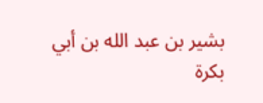بشير بن عبد الله بن أبي بكرة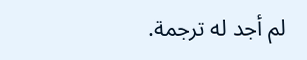لم أجد له ترجمة.